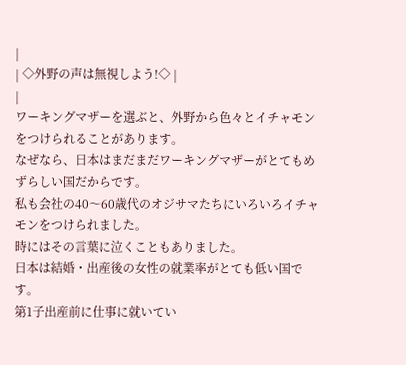|
| ◇外野の声は無視しよう!◇ |
|
ワーキングマザーを選ぶと、外野から色々とイチャモンをつけられることがあります。
なぜなら、日本はまだまだワーキングマザーがとてもめずらしい国だからです。
私も会社の40〜60歳代のオジサマたちにいろいろイチャモンをつけられました。
時にはその言葉に泣くこともありました。
日本は結婚・出産後の女性の就業率がとても低い国です。
第1子出産前に仕事に就いてい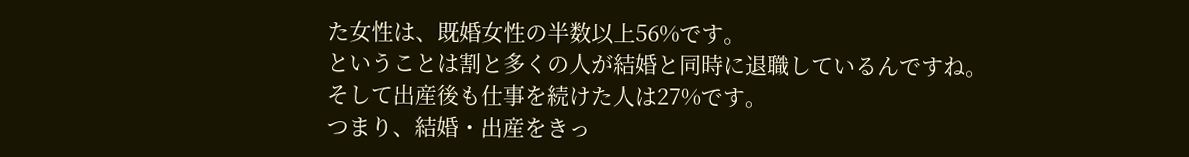た女性は、既婚女性の半数以上56%です。
ということは割と多くの人が結婚と同時に退職しているんですね。
そして出産後も仕事を続けた人は27%です。
つまり、結婚・出産をきっ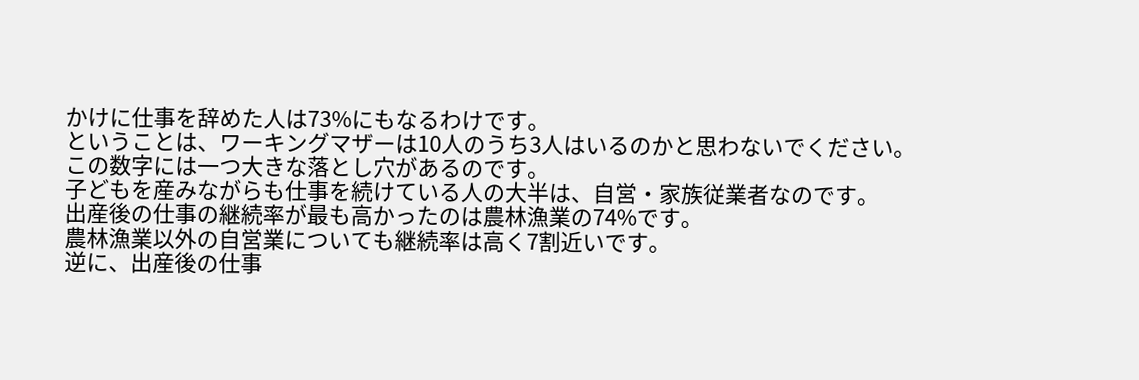かけに仕事を辞めた人は73%にもなるわけです。
ということは、ワーキングマザーは10人のうち3人はいるのかと思わないでください。
この数字には一つ大きな落とし穴があるのです。
子どもを産みながらも仕事を続けている人の大半は、自営・家族従業者なのです。
出産後の仕事の継続率が最も高かったのは農林漁業の74%です。
農林漁業以外の自営業についても継続率は高く7割近いです。
逆に、出産後の仕事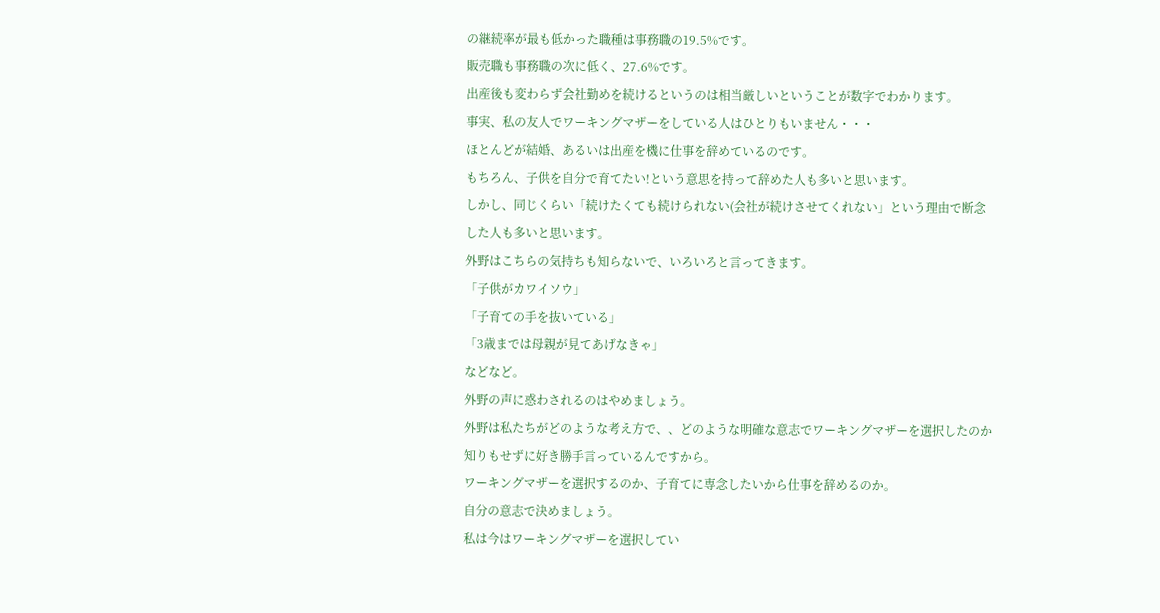の継続率が最も低かった職種は事務職の19.5%です。
販売職も事務職の次に低く、27.6%です。
出産後も変わらず会社勤めを続けるというのは相当厳しいということが数字でわかります。
事実、私の友人でワーキングマザーをしている人はひとりもいません・・・
ほとんどが結婚、あるいは出産を機に仕事を辞めているのです。
もちろん、子供を自分で育てたい!という意思を持って辞めた人も多いと思います。
しかし、同じくらい「続けたくても続けられない(会社が続けさせてくれない」という理由で断念
した人も多いと思います。
外野はこちらの気持ちも知らないで、いろいろと言ってきます。
「子供がカワイソウ」
「子育ての手を抜いている」
「3歳までは母親が見てあげなきゃ」
などなど。
外野の声に惑わされるのはやめましょう。
外野は私たちがどのような考え方で、、どのような明確な意志でワーキングマザーを選択したのか
知りもせずに好き勝手言っているんですから。
ワーキングマザーを選択するのか、子育てに専念したいから仕事を辞めるのか。
自分の意志で決めましょう。
私は今はワーキングマザーを選択してい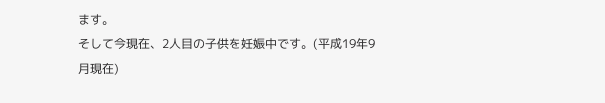ます。
そして今現在、2人目の子供を妊娠中です。(平成19年9月現在)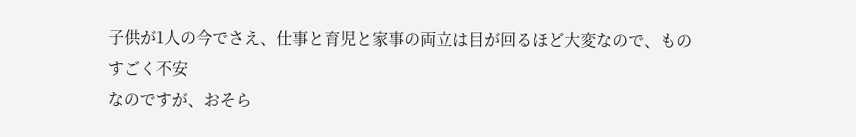子供が1人の今でさえ、仕事と育児と家事の両立は目が回るほど大変なので、ものすごく不安
なのですが、おそら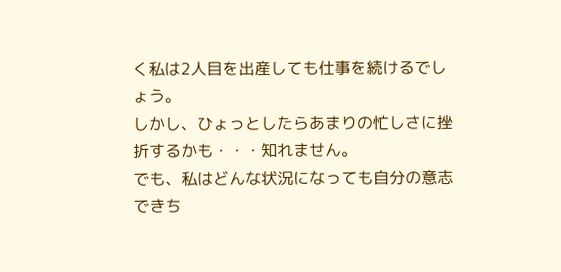く私は2人目を出産しても仕事を続けるでしょう。
しかし、ひょっとしたらあまりの忙しさに挫折するかも・・・知れません。
でも、私はどんな状況になっても自分の意志できち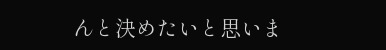んと決めたいと思いま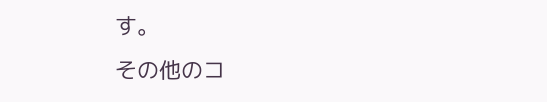す。
その他のコ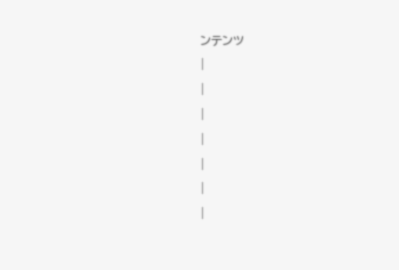ンテンツ
|
|
|
|
|
|
|